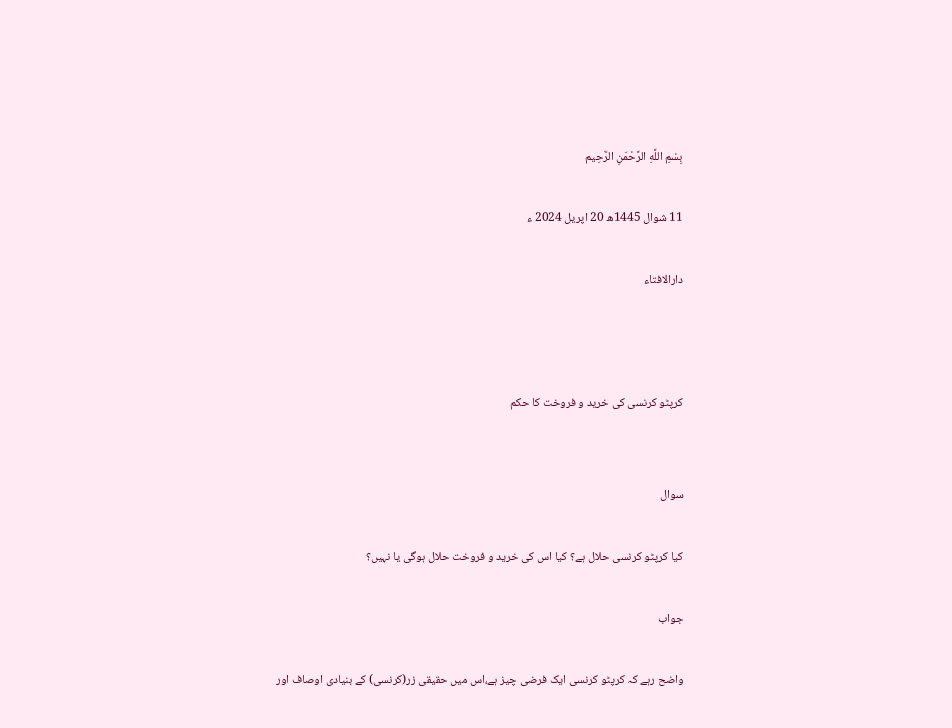بِسْمِ اللَّهِ الرَّحْمَنِ الرَّحِيم

11 شوال 1445ھ 20 اپریل 2024 ء

دارالافتاء



کرپٹو کرنسی کی خرید و فروخت کا حکم


سوال

کیا کرپٹو کرنسی حلال ہے؟ کیا اس کی خرید و فروخت حلال ہوگی یا نہیں؟

جواب

واضح رہے کہ کرپٹو کرنسی ایک فرضی چیز ہے،اس میں حقیقی زر(کرنسی) کے بنیادی اوصاف اور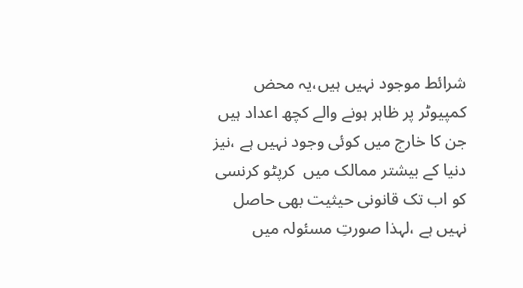شرائط موجود نہیں ہیں،یہ محض  کمپیوٹر پر ظاہر ہونے والے کچھ اعداد ہیں جن کا خارج میں کوئی وجود نہیں ہے ،نیز دنیا کے بیشتر ممالک میں  کرپٹو کرنسی کو اب تک قانونی حیثیت بھی حاصل نہیں ہے ،لہذا صورتِ مسئولہ میں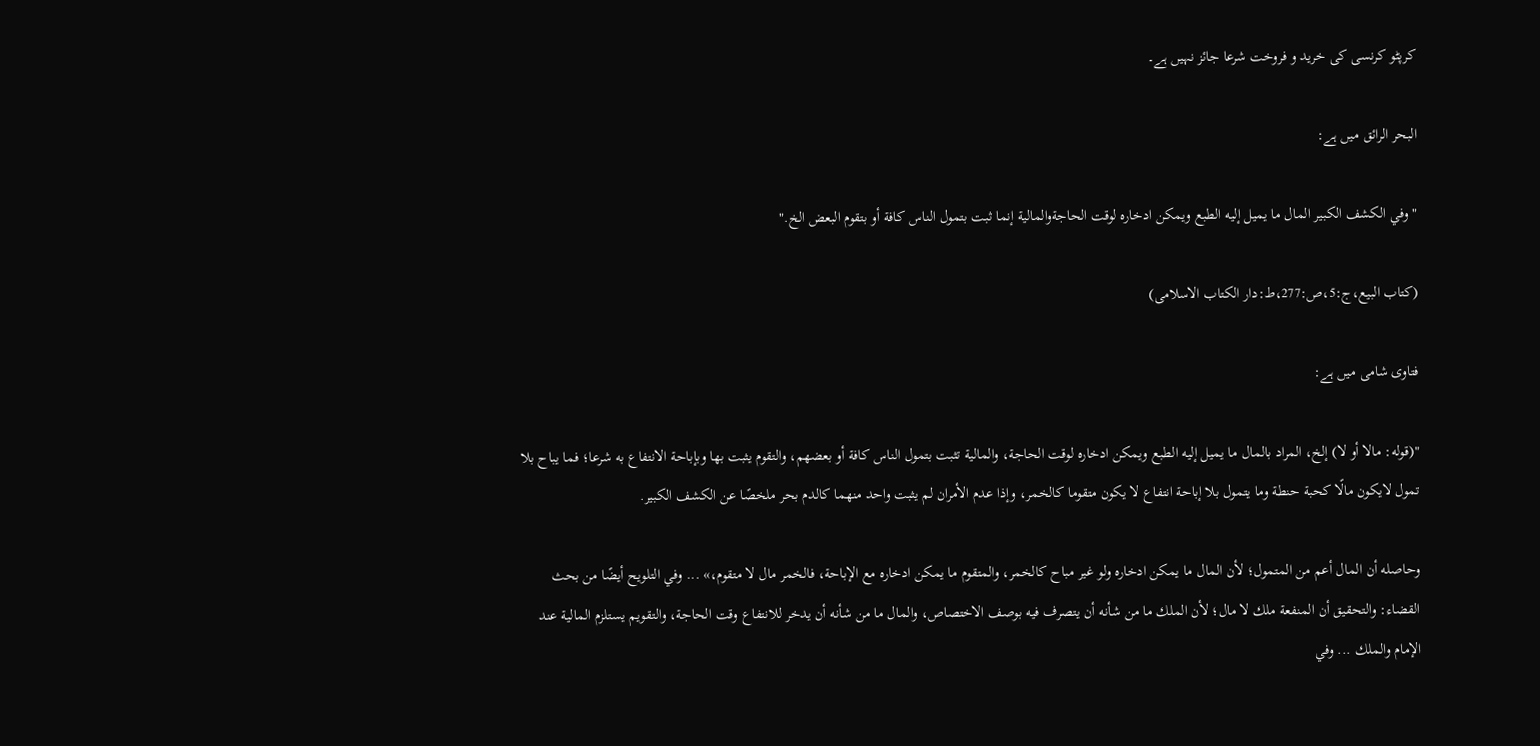کرپٹو کرنسی کی خرید و فروخت شرعا جائز نہیں ہے۔

البحر الرائق میں ہے:

"وفي الكشف الكبير المال ما يميل إليه الطبع ويمكن ادخاره لوقت الحاجةوالمالية إنما ثبت بتمول الناس كافة أو بتقوم البعض الخ."

(کتاب البیع،ج:5،ص:277،ط:دار الکتاب الاسلامی)

فتاوی شامی میں ہے:

"(قوله: مالا أو لا) إلخ، المراد بالمال ما يميل إليه الطبع ويمكن ادخاره لوقت الحاجة، والمالية تثبت بتمول الناس كافة أو بعضهم، والتقوم يثبت بها وبإباحة الانتفاع به شرعا؛ فما يباح بلا تمول لايكون مالًا كحبة حنطة وما يتمول بلا إباحة انتفاع لا يكون متقوما كالخمر، وإذا عدم الأمران لم يثبت واحد منهما كالدم بحر ملخصًا عن الكشف الكبير.

وحاصله أن المال أعم من المتمول؛ لأن المال ما يمكن ادخاره ولو غير مباح كالخمر، والمتقوم ما يمكن ادخاره مع الإباحة، فالخمر مال لا متقوم،» ... وفي التلويح أيضًا من بحث القضاء: والتحقيق أن المنفعة ملك لا مال؛ لأن الملك ما من شأنه أن يتصرف فيه بوصف الاختصاص، والمال ما من شأنه أن يدخر للانتفاع وقت الحاجة، والتقويم يستلزم المالية عند الإمام والملك ... وفي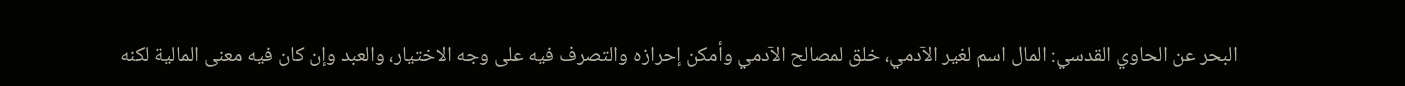البحر عن الحاوي القدسي: المال اسم لغير الآدمي، خلق لمصالح الآدمي وأمكن إحرازه والتصرف فيه على وجه الاختيار، والعبد وإن كان فيه معنى المالية لكنه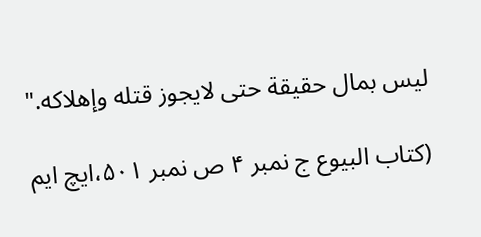ليس بمال حقيقة حتى لايجوز قتله وإهلاكه."

(کتاب البیوع ج نمبر ۴ ص نمبر ۵۰۱،ایچ ایم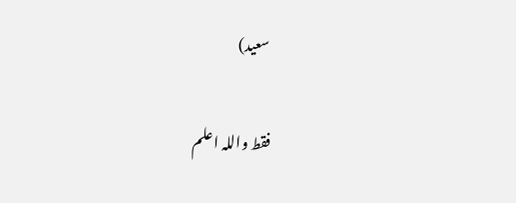سعید)

فقط واللہ اعلم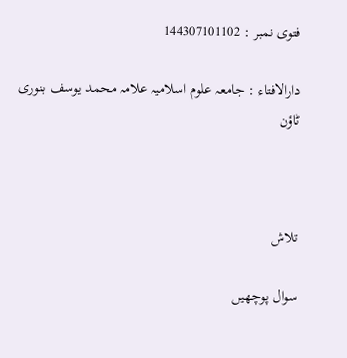فتوی نمبر : 144307101102

دارالافتاء : جامعہ علوم اسلامیہ علامہ محمد یوسف بنوری ٹاؤن



تلاش

سوال پوچھیں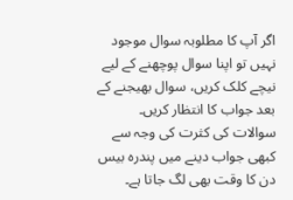اگر آپ کا مطلوبہ سوال موجود نہیں تو اپنا سوال پوچھنے کے لیے نیچے کلک کریں، سوال بھیجنے کے بعد جواب کا انتظار کریں۔ سوالات کی کثرت کی وجہ سے کبھی جواب دینے میں پندرہ بیس دن کا وقت بھی لگ جاتا ہے۔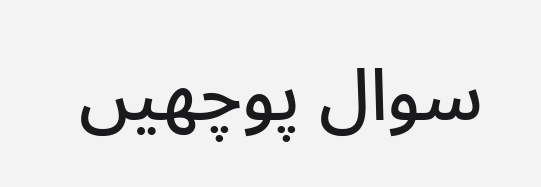سوال پوچھیں